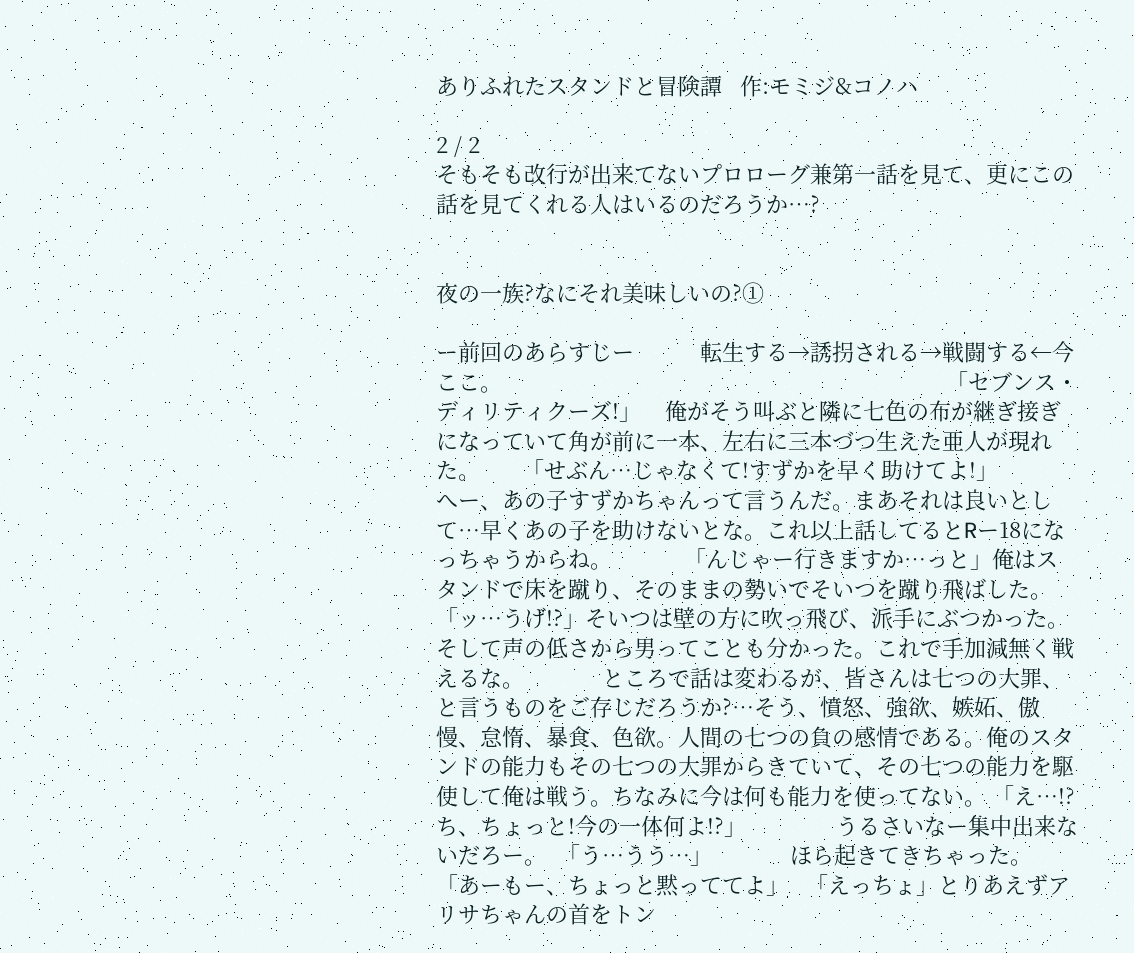ありふれたスタンドと冒険譚   作:モミジ&コノハ

2 / 2
そもそも改行が出来てないプロローグ兼第一話を見て、更にこの話を見てくれる人はいるのだろうか…?


夜の一族?なにそれ美味しいの?①

ー前回のあらすじー           転生する→誘拐される→戦闘する←今ここ。                                                                          「セブンス・ディリティクーズ!」    俺がそう叫ぶと隣に七色の布が継ぎ接ぎになっていて角が前に一本、左右に三本づつ生えた亜人が現れた。       「せぶん…じゃなくて!すずかを早く助けてよ!」               へー、あの子すずかちゃんって言うんだ。まあそれは良いとして…早くあの子を助けないとな。これ以上話してるとRー18になっちゃうからね。            「んじゃー行きますか…っと」俺はスタンドで床を蹴り、そのままの勢いでそいつを蹴り飛ばした。             「ッ…うげ!?」そいつは壁の方に吹っ飛び、派手にぶつかった。そして声の低さから男ってことも分かった。これで手加減無く戦えるな。             ところで話は変わるが、皆さんは七つの大罪、と言うものをご存じだろうか?…そう、憤怒、強欲、嫉妬、傲慢、怠惰、暴食、色欲。人間の七つの負の感情である。俺のスタンドの能力もその七つの大罪からきていて、その七つの能力を駆使して俺は戦う。ちなみに今は何も能力を使ってない。 「え…!?ち、ちょっと!今の一体何よ!?」               うるさいなー集中出来ないだろー。  「う…うう…」             ほら起きてきちゃった。      「あーもー、ちょっと黙っててよ」   「えっちょ」とりあえずアリサちゃんの首をトン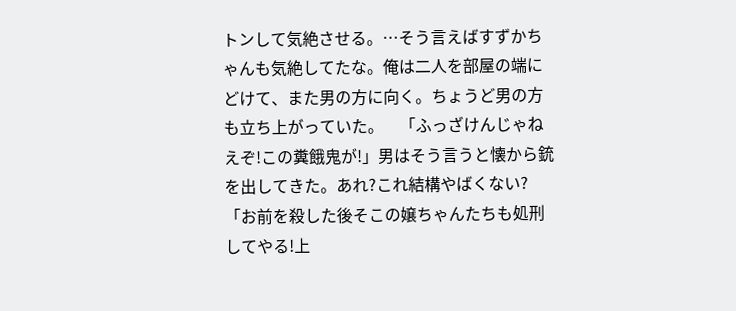トンして気絶させる。…そう言えばすずかちゃんも気絶してたな。俺は二人を部屋の端にどけて、また男の方に向く。ちょうど男の方も立ち上がっていた。    「ふっざけんじゃねえぞ!この糞餓鬼が!」男はそう言うと懐から銃を出してきた。あれ?これ結構やばくない?    「お前を殺した後そこの嬢ちゃんたちも処刑してやる!上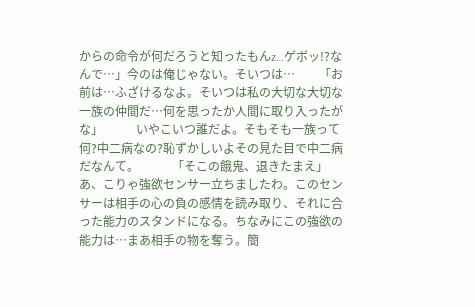からの命令が何だろうと知ったもんz…ゲボッ!?なんで…」今のは俺じゃない。そいつは…        「お前は…ふざけるなよ。そいつは私の大切な大切な一族の仲間だ…何を思ったか人間に取り入ったがな」           いやこいつ誰だよ。そもそも一族って何?中二病なの?恥ずかしいよその見た目で中二病だなんて。           「そこの餓鬼、退きたまえ」      あ、こりゃ強欲センサー立ちましたわ。このセンサーは相手の心の負の感情を読み取り、それに合った能力のスタンドになる。ちなみにこの強欲の能力は…まあ相手の物を奪う。簡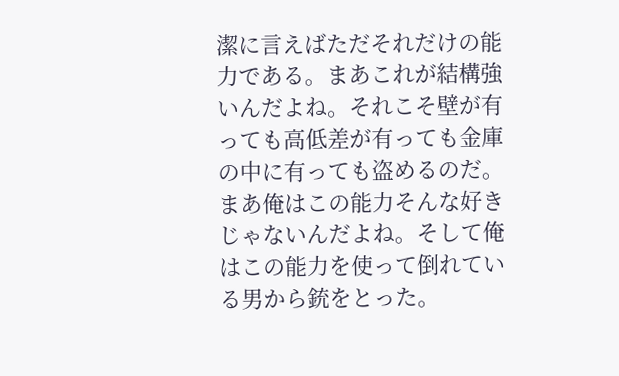潔に言えばただそれだけの能力である。まあこれが結構強いんだよね。それこそ壁が有っても高低差が有っても金庫の中に有っても盗めるのだ。まあ俺はこの能力そんな好きじゃないんだよね。そして俺はこの能力を使って倒れている男から銃をとった。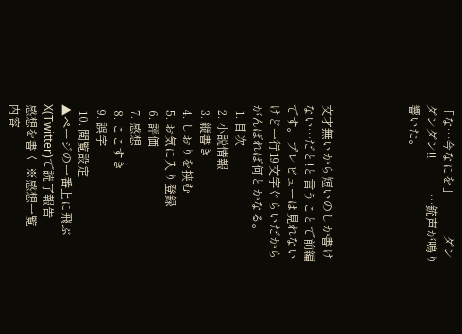「な…今なにを」            ダンダンダン!!            …銃声が鳴り響いた。




文才無いから短いのしか書けない…だと!と言うことで前編です。プレビューは見れないけど一行19文字ぐらいだからがんばれば何とかなる。
  1. 目次
  2. 小説情報
  3. 縦書き
  4. しおりを挟む
  5. お気に入り登録
  6. 評価
  7. 感想
  8. ここすき
  9. 誤字
  10. 閲覧設定
▲ページの一番上に飛ぶ  X(Twitter)で読了報告
感想を書く ※感想一覧
内容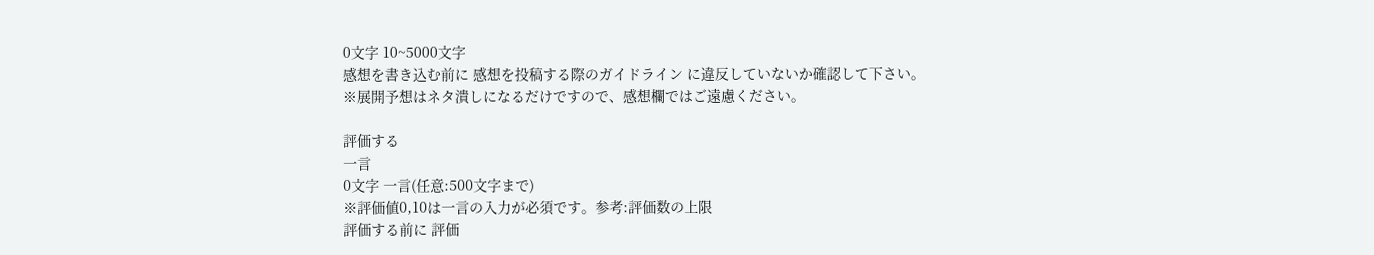0文字 10~5000文字
感想を書き込む前に 感想を投稿する際のガイドライン に違反していないか確認して下さい。
※展開予想はネタ潰しになるだけですので、感想欄ではご遠慮ください。

評価する
一言
0文字 一言(任意:500文字まで)
※評価値0,10は一言の入力が必須です。参考:評価数の上限
評価する前に 評価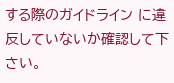する際のガイドライン に違反していないか確認して下さい。